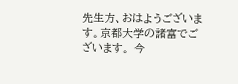先生方、おはようございます。京都大学の諸富でございます。 今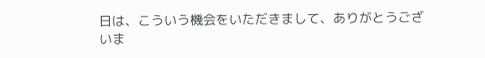日は、こういう機会をいただきまして、ありがとうございま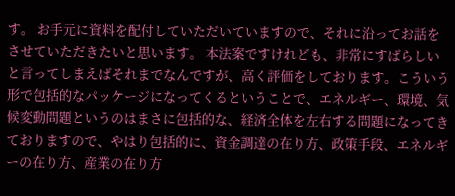す。 お手元に資料を配付していただいていますので、それに沿ってお話をさせていただきたいと思います。 本法案ですけれども、非常にすばらしいと言ってしまえばそれまでなんですが、高く評価をしております。こういう形で包括的なパッケージになってくるということで、エネルギー、環境、気候変動問題というのはまさに包括的な、経済全体を左右する問題になってきておりますので、やはり包括的に、資金調達の在り方、政策手段、エネルギーの在り方、産業の在り方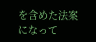を含めた法案になって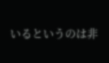いるというのは非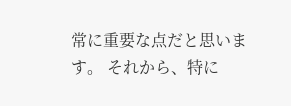常に重要な点だと思います。 それから、特に